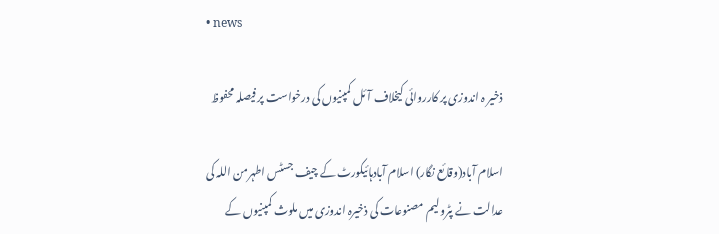• news

ذخیر ہ اندوزی پر کارروائی کیخلاف آئل کمپنیوں کی درخواست پر فیصلہ محفوظ

اسلام آباد(وقائع نگار) اسلام آبادہائیکورٹ کے چیف جسٹس اطہرمن اللہ کی عدالت نے پٹرولیم مصنوعات کی ذخیرہ اندوزی میں ملوث کمپنیوں کے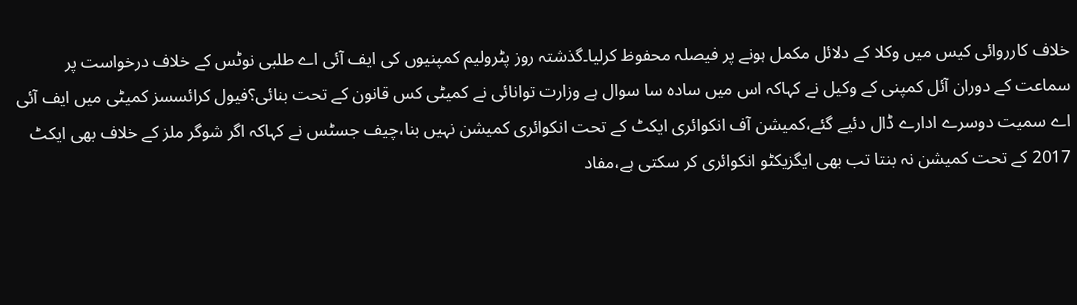خلاف کارروائی کیس میں وکلا کے دلائل مکمل ہونے پر فیصلہ محفوظ کرلیا۔گذشتہ روز پٹرولیم کمپنیوں کی ایف آئی اے طلبی نوٹس کے خلاف درخواست پر سماعت کے دوران آئل کمپنی کے وکیل نے کہاکہ اس میں سادہ سا سوال ہے وزارت توانائی نے کمیٹی کس قانون کے تحت بنائی؟فیول کرائسسز کمیٹی میں ایف آئی اے سمیت دوسرے ادارے ڈال دئیے گئے،کمیشن آف انکوائری ایکٹ کے تحت انکوائری کمیشن نہیں بنا،چیف جسٹس نے کہاکہ اگر شوگر ملز کے خلاف بھی ایکٹ 2017 کے تحت کمیشن نہ بنتا تب بھی ایگزیکٹو انکوائری کر سکتی ہے،مفاد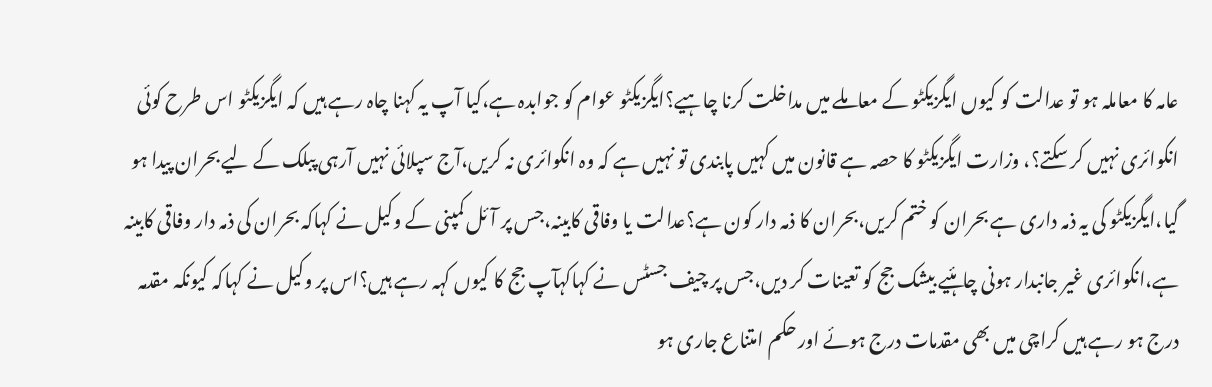عامہ کا معاملہ ہو تو عدالت کو کیوں ایگزیکٹو کے معاملے میں مداخلت کرنا چاہیے؟ایگزیکٹو عوام کو جوابدہ ہے،کیا آپ یہ کہنا چاہ رہے ہیں کہ ایگزیکٹو اس طرح کوئی انکوائری نہیں کر سکتے؟، وزارت ایگزیکٹو کا حصہ ہے قانون میں کہیں پابندی تو نہیں ہے کہ وہ انکوائری نہ کریں،آج سپلائی نہیں آرہی پبلک کے لیے بحران پیدا ہو گیا،ایگزیکٹو کی یہ ذمہ داری ہے بحران کو ختم کریں،بحران کا ذمہ دار کون ہے؟عدالت یا وفاقی کابینہ،جس پر آئل کمپنی کے وکیل نے کہاکہ بحران کی ذمہ دار وفاقی کابینہ ہے،انکوائری غیر جانبدار ہونی چاہئیے بیشک جج کو تعینات کر دیں،جس پر چیف جسٹس نے کہاکہآپ جج کا کیوں کہہ رہے ہیں؟اس پر وکیل نے کہاکہ کیونکہ مقدمہ درج ہو رہے ہیں کراچی میں بھی مقدمات درج ہوئے اور حکم امتناع جاری ہو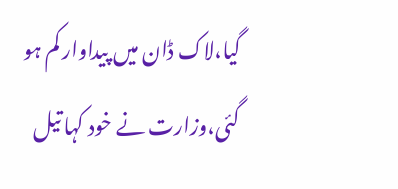گیا،لاک ڈان میں پیداوار کم ہو گئی،وزارت نے خود کہا تیل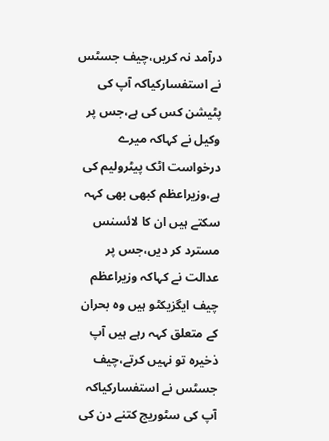درآمد نہ کریں،چیف جسٹس نے استفسارکیاکہ آپ کی پٹیشن کس کی ہے،جس پر وکیل نے کہاکہ میرے درخواست اٹک پیٹرولیم کی ہے،وزیراعظم کبھی بھی کہہ سکتے ہیں ان کا لائسنس مسترد کر دیں،جس پر عدالت نے کہاکہ وزیراعظم چیف ایگزیکٹو ہیں وہ بحران کے متعلق کہہ رہے ہیں آپ ذخیرہ تو نہیں کرتے،چیف جسٹس نے استفسارکیاکہ آپ کی سٹوریج کتنے دن کی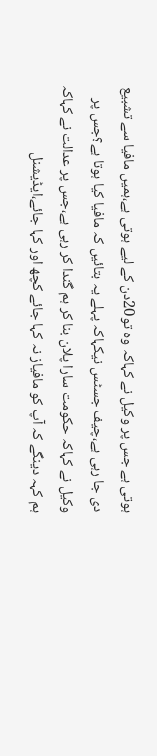ہوتی ہے جس پر وکیل نے کہاکہ وہ تو20دن کے لیے ہوتی ہے،ہمیں مافیا سے تشبیع دی جا رہی ہے،چیف جسٹس نیکہاکہ پہلے یہ بتائیں کہ مافیا کیا ہوتا ہے؟جس پر وکیل نے کہاکہ حکومت سارا پلان بنا کر ہم گندا کر رہی ہے،جس پر عدالت نے کہاکہ ہم کہہ دینگے کہ آپ کو مافیاز نہ کہا جائے کچھ اور کہا جائے،ایڈیشنل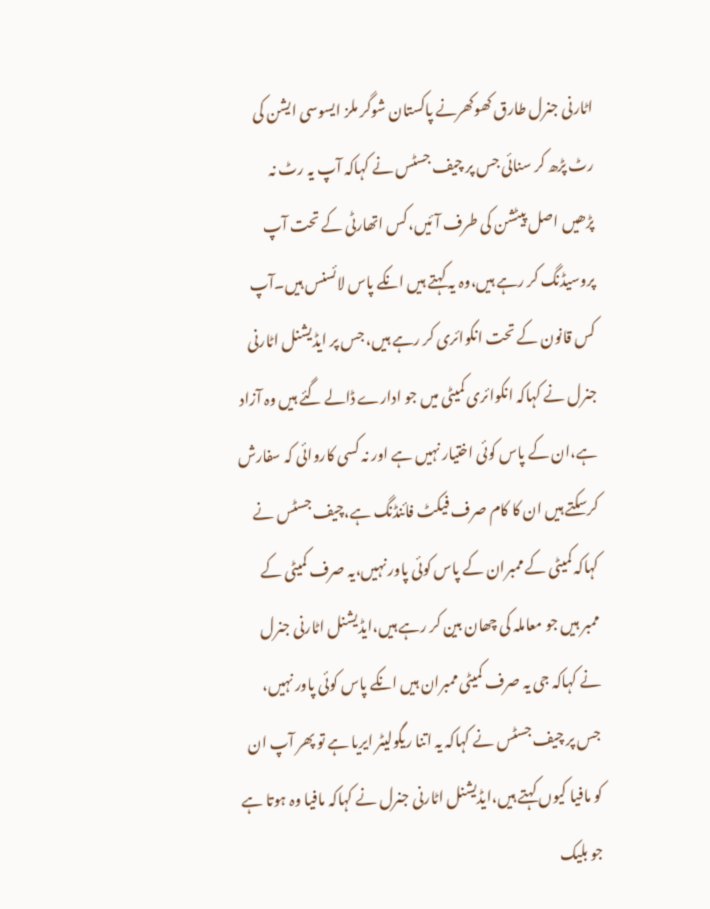اٹارنی جنرل طارق کھوکھرنے پاکستان شوگر ملز ایسوسی ایشن کی رٹ پڑھ کر سنائی جس پر چیف جسٹس نے کہاکہ آپ یہ رٹ نہ پڑھیں اصل پیٹشن کی طرف آئیں،کس اتھارٹی کے تحت آپ پروسیڈنگ کر رہے ہیں،وہ یہ کہتے ہیں انکے پاس لائسنس ہیں۔آپ کس قانون کے تحت انکوائری کر رہے ہیں، جس پر ایڈیشنل اٹارنی جنرل نے کہاکہ انکوائری کمیٹی میں جو ادارے ڈالے گئے ہیں وہ آزاد ہے،ان کے پاس کوئی اختیار نہیں ہے اور نہ کسی کاروائی کہ سفارش کرسکتے ہیں ان کا کام صرف فیکٹ فائنڈنگ ہے،چیف جسٹس نے کہاکہ کمیٹی کے ممبران کے پاس کوئی پاور نہیں،یہ صرف کمیٹی کے ممبر ہیں جو معاملہ کی چھان بین کر رہے ہیں،ایڈیشنل اٹارنی جنرل نے کہاکہ جی یہ صرف کمیٹی ممبران ہیں انکے پاس کوئی پاور نہیں، جس پر چیف جسٹس نے کہاکہ یہ اتنا ریگولیٹر ایریا ہے تو پھر آپ ان کو مافیا کیوں کہتے ہیں،ایڈیشنل اٹارنی جنرل نے کہاکہ مافیا وہ ہوتا ہے جو بلیک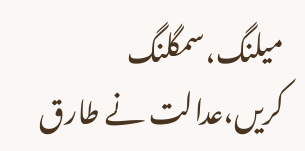میلنگ،سمگلنگ کریں،عدالت نے طارق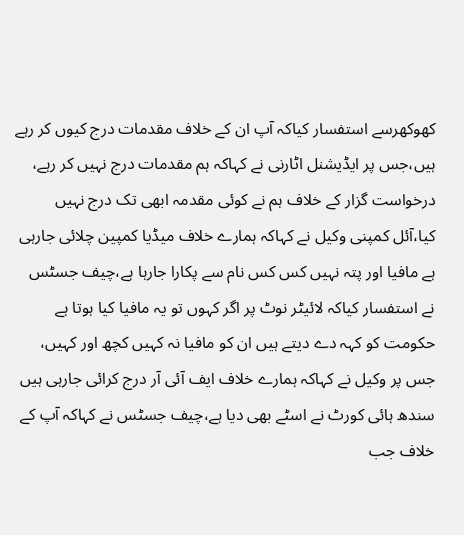کھوکھرسے استفسار کیاکہ آپ ان کے خلاف مقدمات درج کیوں کر رہے ہیں،جس پر ایڈیشنل اٹارنی نے کہاکہ ہم مقدمات درج نہیں کر رہے، درخواست گزار کے خلاف ہم نے کوئی مقدمہ ابھی تک درج نہیں کیا،آئل کمپنی وکیل نے کہاکہ ہمارے خلاف میڈیا کمپین چلائی جارہی ہے مافیا اور پتہ نہیں کس کس نام سے پکارا جارہا ہے،چیف جسٹس نے استفسار کیاکہ لائیٹر نوٹ پر اگر کہوں تو یہ مافیا کیا ہوتا ہے حکومت کو کہہ دے دیتے ہیں ان کو مافیا نہ کہیں کچھ اور کہیں، جس پر وکیل نے کہاکہ ہمارے خلاف ایف آئی آر درج کرائی جارہی ہیں سندھ ہائی کورٹ نے اسٹے بھی دیا ہے،چیف جسٹس نے کہاکہ آپ کے خلاف جب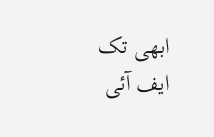ابھی تک ایف آئی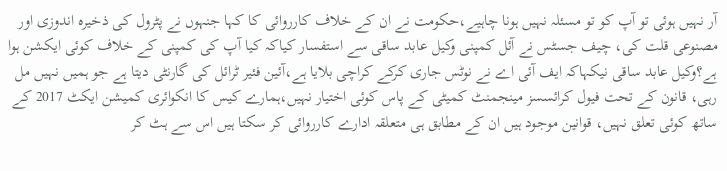آر نہیں ہوئی تو آپ کو تو مسئلہ نہیں ہونا چاہیے،حکومت نے ان کے خلاف کارروائی کا کہا جنہوں نے پٹرول کی ذخیرہ اندوزی اور مصنوعی قلت کی، چیف جسٹس نے آئل کمپنی وکیل عابد ساقی سے استفسار کیاکہ کیا آپ کی کمپنی کے خلاف کوئی ایکشن ہوا ہے؟وکیل عابد ساقی نیکہاکہ ایف آئی اے نے نوٹس جاری کرکے کراچی بلایا ہے،آئین فئیر ٹرائل کی گارنٹی دیتا ہے جو ہمیں نہیں مل رہی، قانون کے تحت فیول کرائسسز مینجمنٹ کمیٹی کے پاس کوئی اختیار نہیں،ہمارے کیس کا انکوائری کمیشن ایکٹ 2017 کے ساتھ کوئی تعلق نہیں، قوانین موجود ہیں ان کے مطابق ہی متعلقہ ادارے کارروائی کر سکتا ہیں اس سے ہٹ کر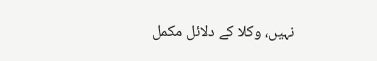نہیں، وکلا کے دلائل مکمل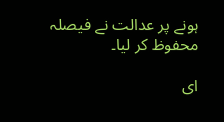ہونے پر عدالت نے فیصلہ محفوظ کر لیا۔

ای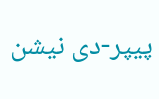پیپر-دی نیشن